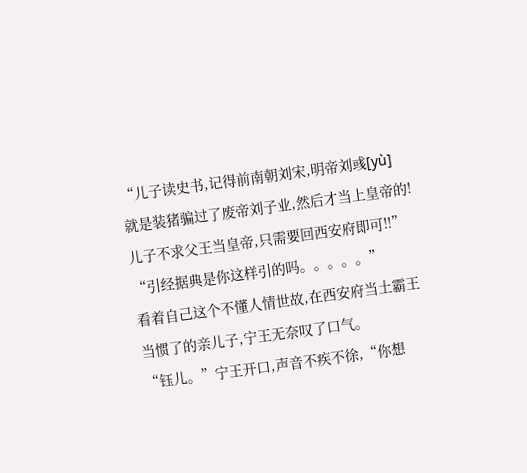“儿子读史书,记得前南朝刘宋,明帝刘彧[yù]
就是装猪骗过了废帝刘子业,然后才当上皇帝的!
儿子不求父王当皇帝,只需要回西安府即可!!”
“引经据典是你这样引的吗。。。。。”
看着自己这个不懂人情世故,在西安府当土霸王当惯了的亲儿子,宁王无奈叹了口气。
“钰儿。”宁王开口,声音不疾不徐,“你想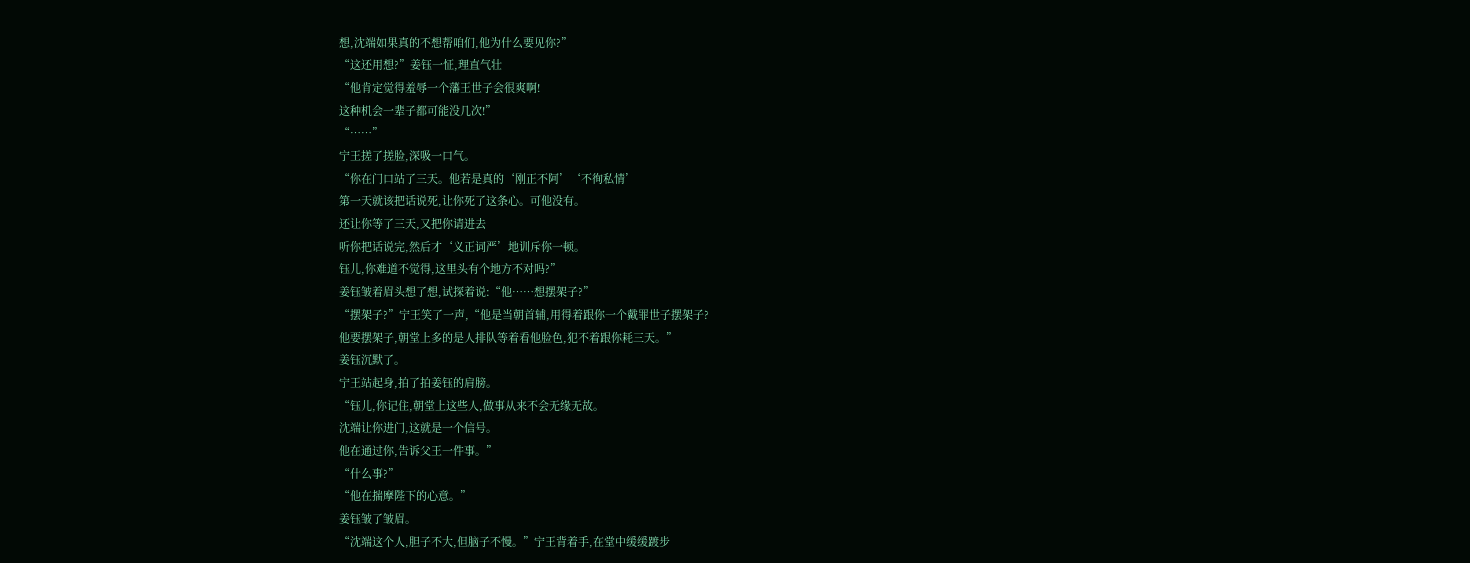想,沈端如果真的不想帮咱们,他为什么要见你?”
“这还用想?”姜钰一怔,理直气壮
“他肯定觉得羞辱一个藩王世子会很爽啊!
这种机会一辈子都可能没几次!”
“……”
宁王搓了搓脸,深吸一口气。
“你在门口站了三天。他若是真的‘刚正不阿’‘不徇私情’
第一天就该把话说死,让你死了这条心。可他没有。
还让你等了三天,又把你请进去
听你把话说完,然后才‘义正词严’地训斥你一顿。
钰儿,你难道不觉得,这里头有个地方不对吗?”
姜钰皱着眉头想了想,试探着说:“他……想摆架子?”
“摆架子?”宁王笑了一声,“他是当朝首辅,用得着跟你一个戴罪世子摆架子?
他要摆架子,朝堂上多的是人排队等着看他脸色,犯不着跟你耗三天。”
姜钰沉默了。
宁王站起身,拍了拍姜钰的肩膀。
“钰儿,你记住,朝堂上这些人,做事从来不会无缘无故。
沈端让你进门,这就是一个信号。
他在通过你,告诉父王一件事。”
“什么事?”
“他在揣摩陛下的心意。”
姜钰皱了皱眉。
“沈端这个人,胆子不大,但脑子不慢。”宁王背着手,在堂中缓缓踱步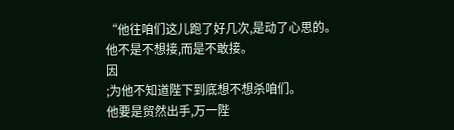“他往咱们这儿跑了好几次,是动了心思的。
他不是不想接,而是不敢接。
因
;为他不知道陛下到底想不想杀咱们。
他要是贸然出手,万一陛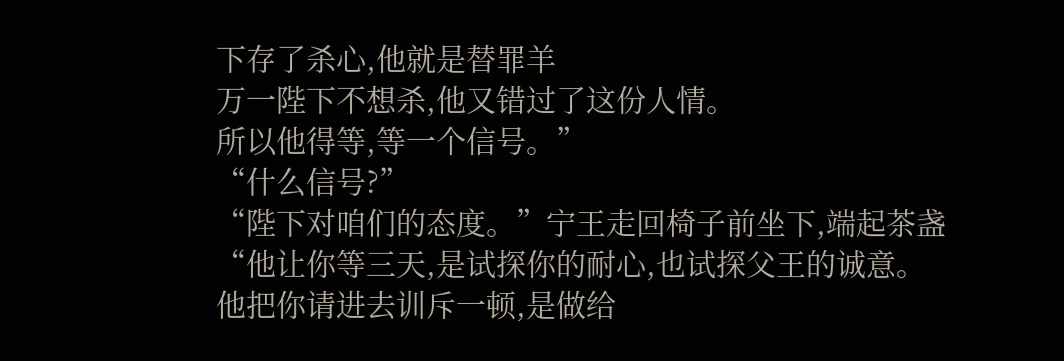下存了杀心,他就是替罪羊
万一陛下不想杀,他又错过了这份人情。
所以他得等,等一个信号。”
“什么信号?”
“陛下对咱们的态度。”宁王走回椅子前坐下,端起茶盏
“他让你等三天,是试探你的耐心,也试探父王的诚意。
他把你请进去训斥一顿,是做给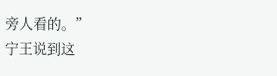旁人看的。”
宁王说到这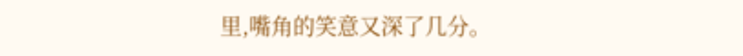里,嘴角的笑意又深了几分。